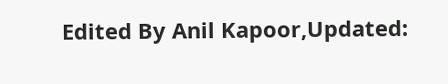Edited By Anil Kapoor,Updated: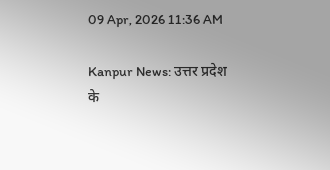09 Apr, 2026 11:36 AM

Kanpur News: उत्तर प्रदेश के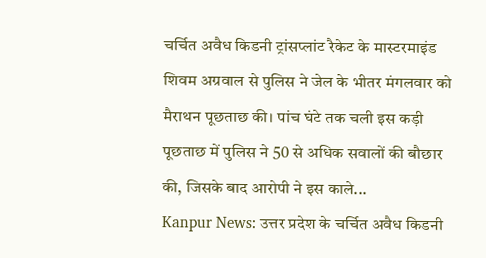चर्चित अवैध किडनी ट्रांसप्लांट रैकेट के मास्टरमाइंड शिवम अग्रवाल से पुलिस ने जेल के भीतर मंगलवार को मैराथन पूछताछ की। पांच घंटे तक चली इस कड़ी पूछताछ में पुलिस ने 50 से अधिक सवालों की बौछार की, जिसके बाद आरोपी ने इस काले...
Kanpur News: उत्तर प्रदेश के चर्चित अवैध किडनी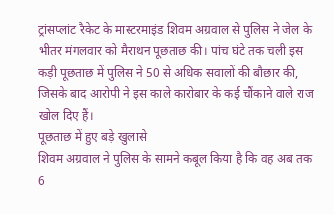ट्रांसप्लांट रैकेट के मास्टरमाइंड शिवम अग्रवाल से पुलिस ने जेल के भीतर मंगलवार को मैराथन पूछताछ की। पांच घंटे तक चली इस कड़ी पूछताछ में पुलिस ने 50 से अधिक सवालों की बौछार की, जिसके बाद आरोपी ने इस काले कारोबार के कई चौंकाने वाले राज खोल दिए हैं।
पूछताछ में हुए बड़े खुलासे
शिवम अग्रवाल ने पुलिस के सामने कबूल किया है कि वह अब तक 6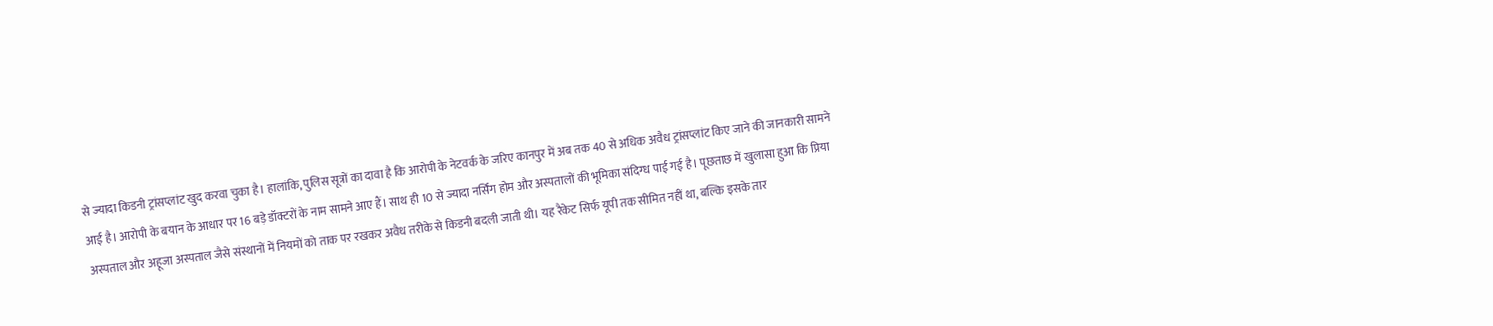से ज्यादा किडनी ट्रांसप्लांट खुद करवा चुका है। हालांकि, पुलिस सूत्रों का दावा है कि आरोपी के नेटवर्क के जरिए कानपुर में अब तक 40 से अधिक अवैध ट्रांसप्लांट किए जाने की जानकारी सामने आई है। आरोपी के बयान के आधार पर 16 बड़े डॉक्टरों के नाम सामने आए हैं। साथ ही 10 से ज्यादा नर्सिंग होम और अस्पतालों की भूमिका संदिग्ध पाई गई है। पूछताछ में खुलासा हुआ कि प्रिया अस्पताल और अहूजा अस्पताल जैसे संस्थानों में नियमों को ताक पर रखकर अवैध तरीके से किडनी बदली जाती थी। यह रैकेट सिर्फ यूपी तक सीमित नहीं था, बल्कि इसके तार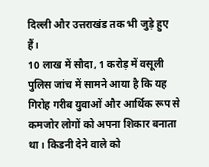दिल्ली और उत्तराखंड तक भी जुड़े हुए हैं।
10 लाख में सौदा, 1 करोड़ में वसूली
पुलिस जांच में सामने आया है कि यह गिरोह गरीब युवाओं और आर्थिक रूप से कमजोर लोगों को अपना शिकार बनाता था। किडनी देने वाले को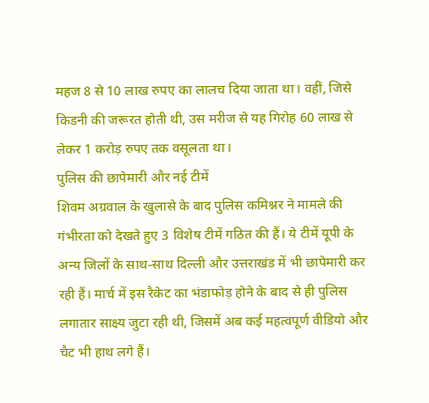महज 8 से 10 लाख रुपए का लालच दिया जाता था। वहीं, जिसे किडनी की जरूरत होती थी, उस मरीज से यह गिरोह 60 लाख से लेकर 1 करोड़ रुपए तक वसूलता था।
पुलिस की छापेमारी और नई टीमें
शिवम अग्रवाल के खुलासे के बाद पुलिस कमिश्नर ने मामले की गंभीरता को देखते हुए 3 विशेष टीमें गठित की हैं। ये टीमें यूपी के अन्य जिलों के साथ-साथ दिल्ली और उत्तराखंड में भी छापेमारी कर रही हैं। मार्च में इस रैकेट का भंडाफोड़ होने के बाद से ही पुलिस लगातार साक्ष्य जुटा रही थी, जिसमें अब कई महत्वपूर्ण वीडियो और चैट भी हाथ लगे हैं।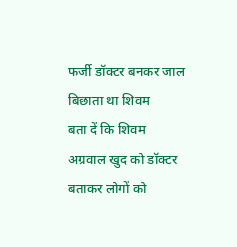फर्जी डॉक्टर बनकर जाल बिछाता था शिवम
बता दें कि शिवम अग्रवाल खुद को डॉक्टर बताकर लोगों को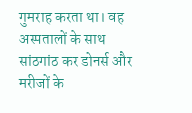गुमराह करता था। वह अस्पतालों के साथ सांठगांठ कर डोनर्स और मरीजों के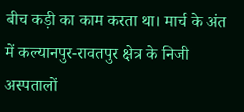बीच कड़ी का काम करता था। मार्च के अंत में कल्यानपुर-रावतपुर क्षेत्र के निजी अस्पतालों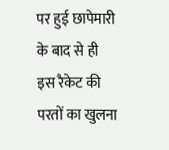पर हुई छापेमारी के बाद से ही इस रैकेट की परतों का खुलना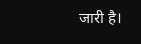जारी है।